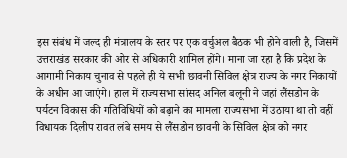इस संबंध में जल्द ही मंत्रालय के स्तर पर एक वर्चुअल बैठक भी होने वाली है, जिसमें उत्तराखंड सरकार की ओर से अधिकारी शामिल होंगे। माना जा रहा है कि प्रदेश के आगामी निकाय चुनाव से पहले ही ये सभी छावनी सिविल क्षेत्र राज्य के नगर निकायों के अधीन आ जाएंगे। हाल में राज्यसभा सांसद अनिल बलूनी ने जहां लैंसडोन के पर्यटन विकास की गतिविधियों को बढ़ाने का मामला राज्यसभा में उठाया था तो वहीं विधायक दिलीप रावत लंबे समय से लैंसडोन छावनी के सिविल क्षेत्र को नगर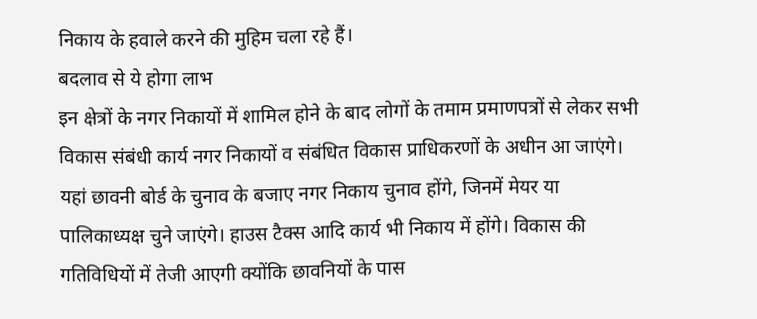निकाय के हवाले करने की मुहिम चला रहे हैं।
बदलाव से ये होगा लाभ
इन क्षेत्रों के नगर निकायों में शामिल होने के बाद लोगों के तमाम प्रमाणपत्रों से लेकर सभी विकास संबंधी कार्य नगर निकायों व संबंधित विकास प्राधिकरणों के अधीन आ जाएंगे। यहां छावनी बोर्ड के चुनाव के बजाए नगर निकाय चुनाव होंगे, जिनमें मेयर या पालिकाध्यक्ष चुने जाएंगे। हाउस टैक्स आदि कार्य भी निकाय में होंगे। विकास की गतिविधियों में तेजी आएगी क्योंकि छावनियों के पास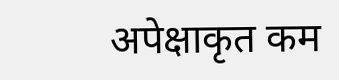अपेक्षाकृत कम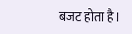बजट होता है।